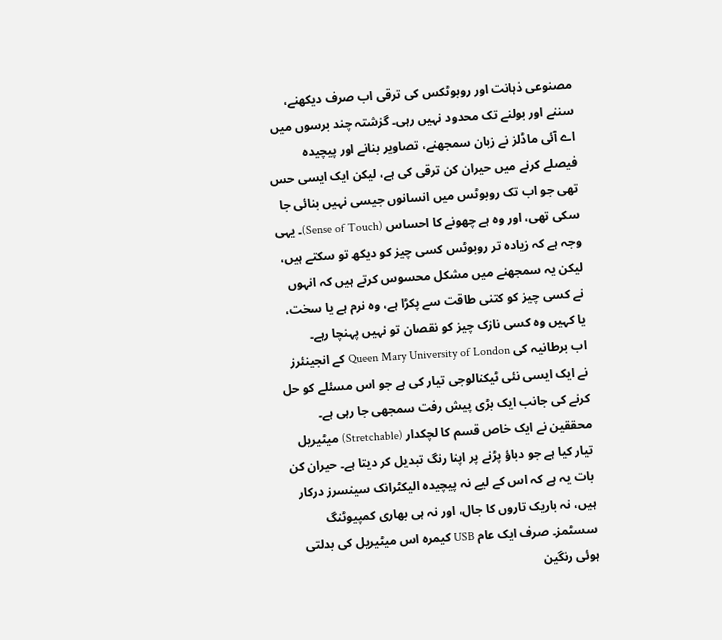مصنوعی ذہانت اور روبوٹکس کی ترقی اب صرف دیکھنے، سننے اور بولنے تک محدود نہیں رہی۔ گزشتہ چند برسوں میں اے آئی ماڈلز نے زبان سمجھنے، تصاویر بنانے اور پیچیدہ فیصلے کرنے میں حیران کن ترقی کی ہے، لیکن ایک ایسی حس تھی جو اب تک روبوٹس میں انسانوں جیسی نہیں بنائی جا سکی تھی، اور وہ ہے چھونے کا احساس (Sense of Touch)۔ یہی وجہ ہے کہ زیادہ تر روبوٹس کسی چیز کو دیکھ تو سکتے ہیں، لیکن یہ سمجھنے میں مشکل محسوس کرتے ہیں کہ انہوں نے کسی چیز کو کتنی طاقت سے پکڑا ہے، وہ نرم ہے یا سخت، یا کہیں وہ کسی نازک چیز کو نقصان تو نہیں پہنچا رہے۔
اب برطانیہ کی Queen Mary University of London کے انجینئرز نے ایک ایسی نئی ٹیکنالوجی تیار کی ہے جو اس مسئلے کو حل کرنے کی جانب ایک بڑی پیش رفت سمجھی جا رہی ہے۔
محققین نے ایک خاص قسم کا لچکدار (Stretchable) میٹیریل تیار کیا ہے جو دباؤ پڑنے پر اپنا رنگ تبدیل کر دیتا ہے۔ حیران کن بات یہ ہے کہ اس کے لیے نہ پیچیدہ الیکٹرانک سینسرز درکار ہیں، نہ باریک تاروں کا جال، اور نہ ہی بھاری کمپیوٹنگ سسٹمز۔ صرف ایک عام USB کیمرہ اس میٹیریل کی بدلتی ہوئی رنگین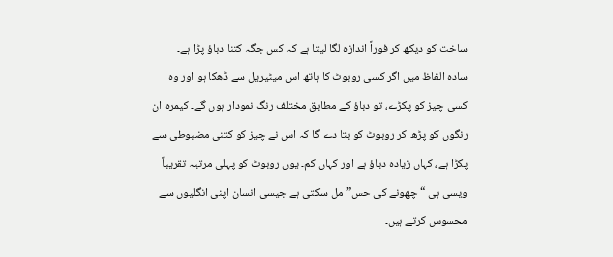ساخت کو دیکھ کر فوراً اندازہ لگا لیتا ہے کہ کس جگہ کتنا دباؤ پڑا ہے۔
سادہ الفاظ میں اگر کسی روبوٹ کا ہاتھ اس میٹیریل سے ڈھکا ہو اور وہ کسی چیز کو پکڑے، تو دباؤ کے مطابق مختلف رنگ نمودار ہوں گے۔ کیمرہ ان رنگوں کو پڑھ کر روبوٹ کو بتا دے گا کہ اس نے چیز کو کتنی مضبوطی سے پکڑا ہے، کہاں زیادہ دباؤ ہے اور کہاں کم۔ یوں روبوٹ کو پہلی مرتبہ تقریباً ویسی ہی “چھونے کی حس” مل سکتی ہے جیسی انسان اپنی انگلیوں سے محسوس کرتے ہیں۔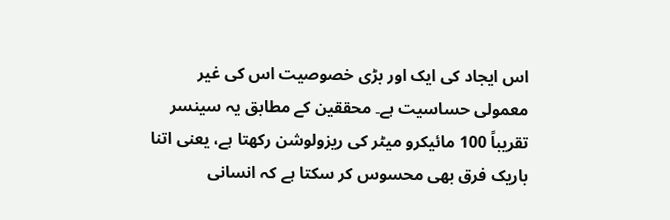اس ایجاد کی ایک اور بڑی خصوصیت اس کی غیر معمولی حساسیت ہے۔ محققین کے مطابق یہ سینسر تقریباً 100 مائیکرو میٹر کی ریزولوشن رکھتا ہے، یعنی اتنا باریک فرق بھی محسوس کر سکتا ہے کہ انسانی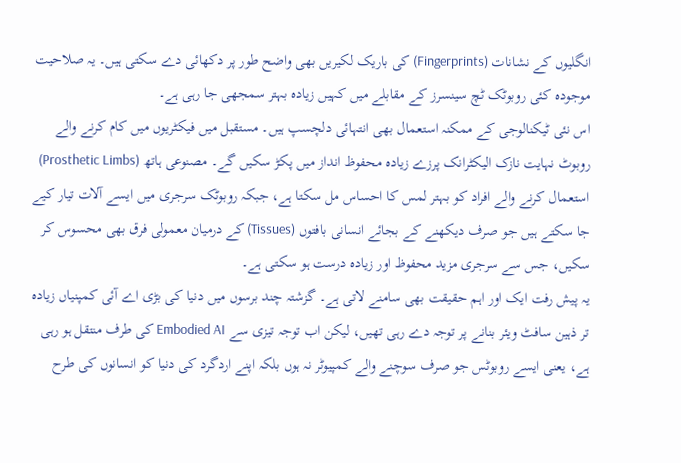انگلیوں کے نشانات (Fingerprints) کی باریک لکیریں بھی واضح طور پر دکھائی دے سکتی ہیں۔ یہ صلاحیت موجودہ کئی روبوٹک ٹچ سینسرز کے مقابلے میں کہیں زیادہ بہتر سمجھی جا رہی ہے۔
اس نئی ٹیکنالوجی کے ممکنہ استعمال بھی انتہائی دلچسپ ہیں۔ مستقبل میں فیکٹریوں میں کام کرنے والے روبوٹ نہایت نازک الیکٹرانک پرزے زیادہ محفوظ انداز میں پکڑ سکیں گے۔ مصنوعی ہاتھ (Prosthetic Limbs) استعمال کرنے والے افراد کو بہتر لمس کا احساس مل سکتا ہے، جبکہ روبوٹک سرجری میں ایسے آلات تیار کیے جا سکتے ہیں جو صرف دیکھنے کے بجائے انسانی بافتوں (Tissues) کے درمیان معمولی فرق بھی محسوس کر سکیں، جس سے سرجری مزید محفوظ اور زیادہ درست ہو سکتی ہے۔
یہ پیش رفت ایک اور اہم حقیقت بھی سامنے لاتی ہے۔ گزشتہ چند برسوں میں دنیا کی بڑی اے آئی کمپنیاں زیادہ تر ذہین سافٹ ویئر بنانے پر توجہ دے رہی تھیں، لیکن اب توجہ تیزی سے Embodied AI کی طرف منتقل ہو رہی ہے، یعنی ایسے روبوٹس جو صرف سوچنے والے کمپیوٹر نہ ہوں بلکہ اپنے اردگرد کی دنیا کو انسانوں کی طرح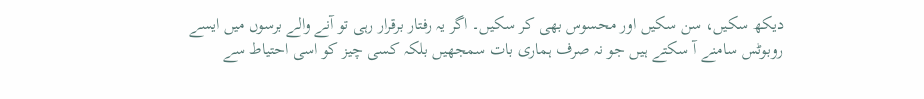دیکھ سکیں، سن سکیں اور محسوس بھی کر سکیں۔ اگر یہ رفتار برقرار رہی تو آنے والے برسوں میں ایسے روبوٹس سامنے آ سکتے ہیں جو نہ صرف ہماری بات سمجھیں بلکہ کسی چیز کو اسی احتیاط سے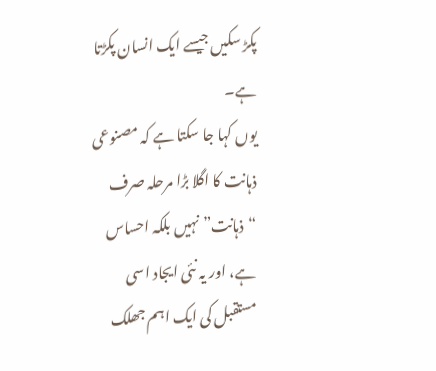پکڑ سکیں جیسے ایک انسان پکڑتا ہے۔
یوں کہا جا سکتا ہے کہ مصنوعی ذہانت کا اگلا بڑا مرحلہ صرف “ذہانت” نہیں بلکہ احساس ہے، اور یہ نئی ایجاد اسی مستقبل کی ایک اہم جھلک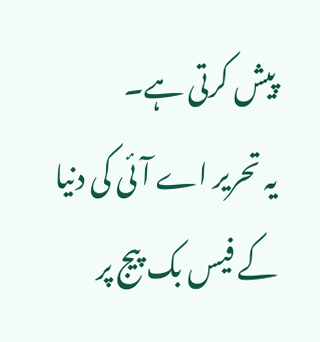پیش کرتی ہے۔
یہ تحریر اے آئی کی دنیا کے فیس بک پیج پر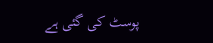پوسٹ کی گئی ہے